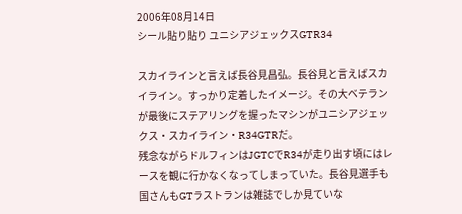2006年08月14日
シール貼り貼り ユニシアジェックスGTR34

スカイラインと言えば長谷見昌弘。長谷見と言えばスカイライン。すっかり定着したイメージ。その大ベテランが最後にステアリングを握ったマシンがユニシアジェックス・スカイライン・R34GTRだ。
残念ながらドルフィンはJGTCでR34が走り出す頃にはレースを観に行かなくなってしまっていた。長谷見選手も国さんもGTラストランは雑誌でしか見ていな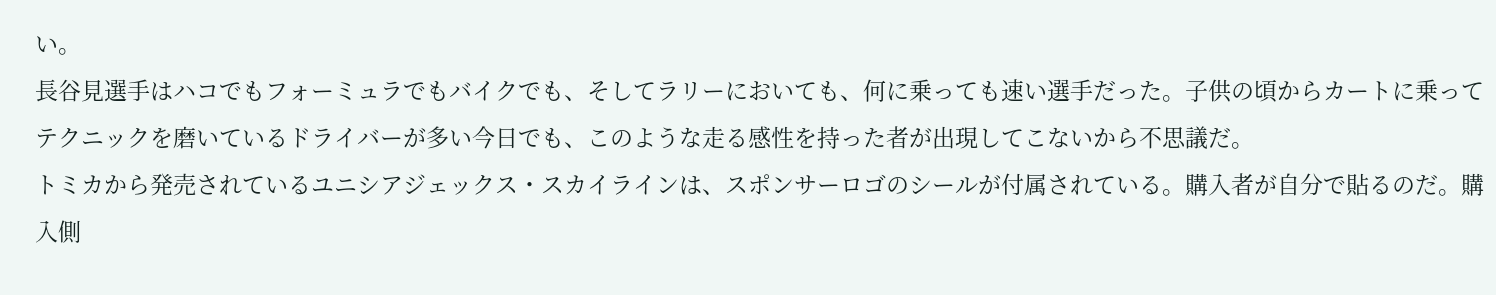い。
長谷見選手はハコでもフォーミュラでもバイクでも、そしてラリーにおいても、何に乗っても速い選手だった。子供の頃からカートに乗ってテクニックを磨いているドライバーが多い今日でも、このような走る感性を持った者が出現してこないから不思議だ。
トミカから発売されているユニシアジェックス・スカイラインは、スポンサーロゴのシールが付属されている。購入者が自分で貼るのだ。購入側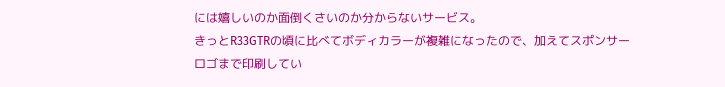には嬉しいのか面倒くさいのか分からないサービス。
きっとR33GTRの頃に比べてボディカラーが複雑になったので、加えてスポンサーロゴまで印刷してい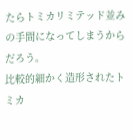たらトミカリミテッド並みの手間になってしまうからだろう。
比較的細かく造形されたトミカ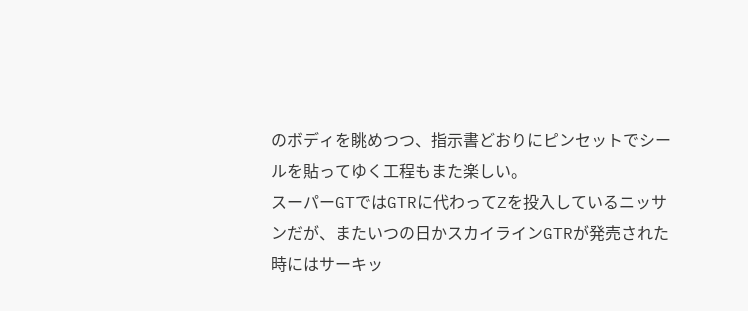のボディを眺めつつ、指示書どおりにピンセットでシールを貼ってゆく工程もまた楽しい。
スーパーGTではGTRに代わってZを投入しているニッサンだが、またいつの日かスカイラインGTRが発売された時にはサーキッ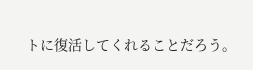トに復活してくれることだろう。